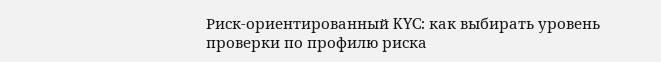Риск-ориентированный KYC: как выбирать уровень проверки по профилю риска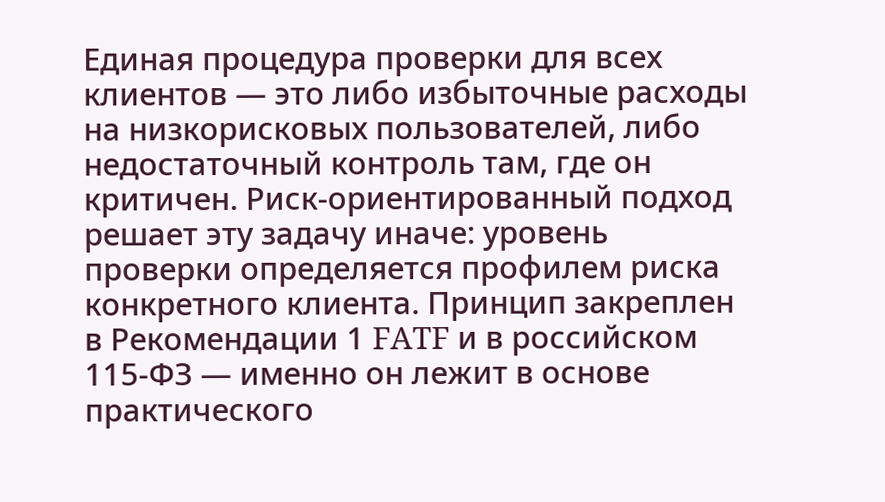Единая процедура проверки для всех клиентов — это либо избыточные расходы на низкорисковых пользователей, либо недостаточный контроль там, где он критичен. Риск-ориентированный подход решает эту задачу иначе: уровень проверки определяется профилем риска конкретного клиента. Принцип закреплен в Рекомендации 1 FATF и в российском 115-ФЗ — именно он лежит в основе практического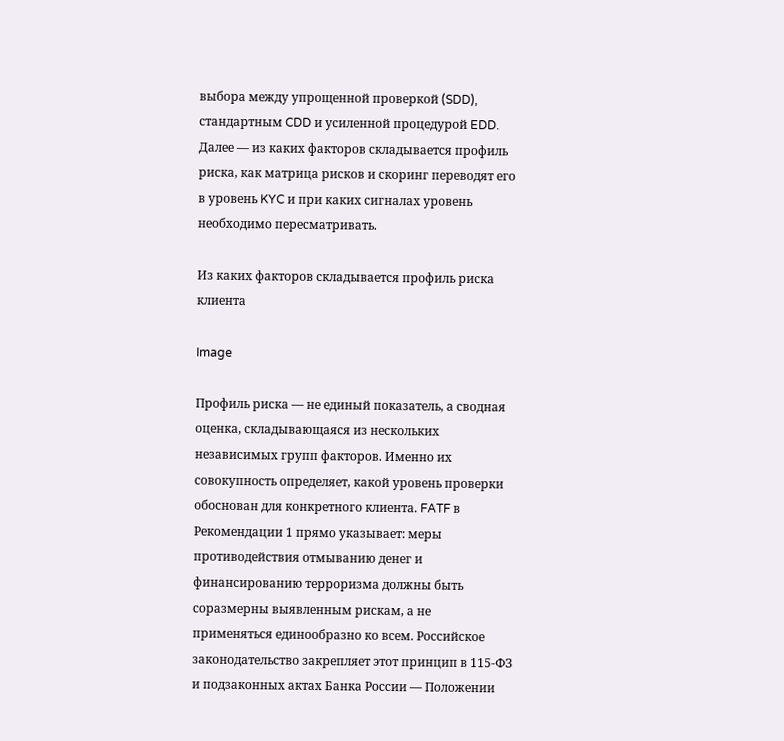выбора между упрощенной проверкой (SDD), стандартным CDD и усиленной процедурой EDD. Далее — из каких факторов складывается профиль риска, как матрица рисков и скоринг переводят его в уровень KYC и при каких сигналах уровень необходимо пересматривать.

Из каких факторов складывается профиль риска клиента

Image

Профиль риска — не единый показатель, а сводная оценка, складывающаяся из нескольких независимых групп факторов. Именно их совокупность определяет, какой уровень проверки обоснован для конкретного клиента. FATF в Рекомендации 1 прямо указывает: меры противодействия отмыванию денег и финансированию терроризма должны быть соразмерны выявленным рискам, а не применяться единообразно ко всем. Российское законодательство закрепляет этот принцип в 115-ФЗ и подзаконных актах Банка России — Положении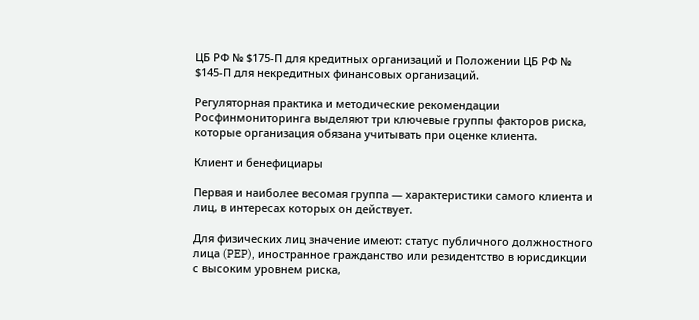ЦБ РФ № $175-П для кредитных организаций и Положении ЦБ РФ № $145-П для некредитных финансовых организаций.

Регуляторная практика и методические рекомендации Росфинмониторинга выделяют три ключевые группы факторов риска, которые организация обязана учитывать при оценке клиента.

Клиент и бенефициары

Первая и наиболее весомая группа — характеристики самого клиента и лиц, в интересах которых он действует.

Для физических лиц значение имеют: статус публичного должностного лица (PEP), иностранное гражданство или резидентство в юрисдикции с высоким уровнем риска,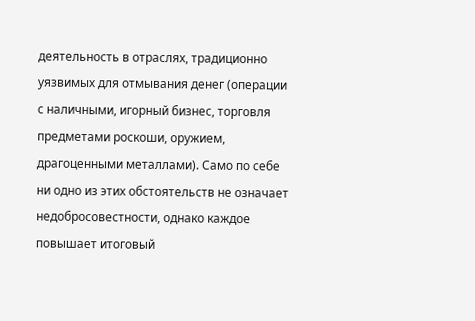деятельность в отраслях, традиционно уязвимых для отмывания денег (операции с наличными, игорный бизнес, торговля предметами роскоши, оружием, драгоценными металлами). Само по себе ни одно из этих обстоятельств не означает недобросовестности, однако каждое повышает итоговый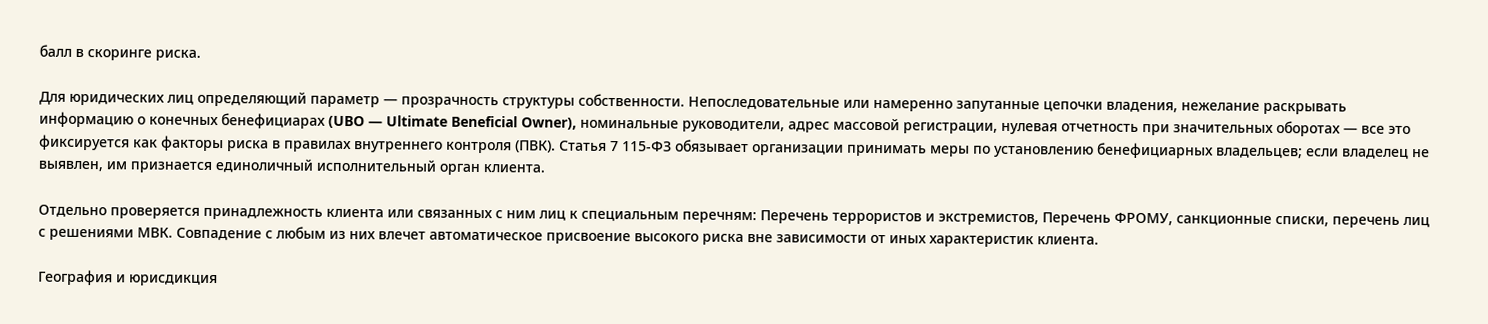балл в скоринге риска.

Для юридических лиц определяющий параметр — прозрачность структуры собственности. Непоследовательные или намеренно запутанные цепочки владения, нежелание раскрывать информацию о конечных бенефициарах (UBO — Ultimate Beneficial Owner), номинальные руководители, адрес массовой регистрации, нулевая отчетность при значительных оборотах — все это фиксируется как факторы риска в правилах внутреннего контроля (ПВК). Статья 7 115-ФЗ обязывает организации принимать меры по установлению бенефициарных владельцев; если владелец не выявлен, им признается единоличный исполнительный орган клиента.

Отдельно проверяется принадлежность клиента или связанных с ним лиц к специальным перечням: Перечень террористов и экстремистов, Перечень ФРОМУ, санкционные списки, перечень лиц с решениями МВК. Совпадение с любым из них влечет автоматическое присвоение высокого риска вне зависимости от иных характеристик клиента.

География и юрисдикция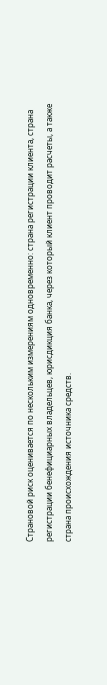Страновой риск оценивается по нескольким измерениям одновременно: страна регистрации клиента, страна регистрации бенефициарных владельцев, юрисдикция банка, через который клиент проводит расчеты, а также страна происхождения источника средств.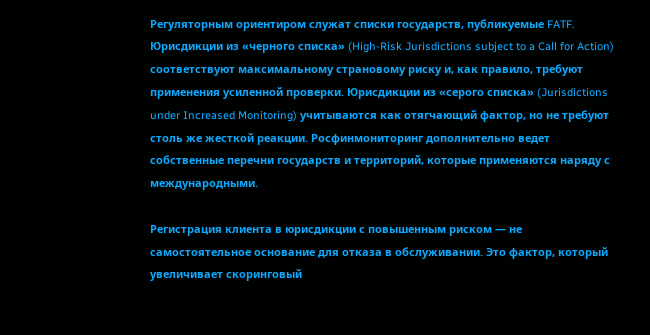Регуляторным ориентиром служат списки государств, публикуемые FATF. Юрисдикции из «черного списка» (High-Risk Jurisdictions subject to a Call for Action) соответствуют максимальному страновому риску и, как правило, требуют применения усиленной проверки. Юрисдикции из «серого списка» (Jurisdictions under Increased Monitoring) учитываются как отягчающий фактор, но не требуют столь же жесткой реакции. Росфинмониторинг дополнительно ведет собственные перечни государств и территорий, которые применяются наряду с международными.

Регистрация клиента в юрисдикции с повышенным риском — не самостоятельное основание для отказа в обслуживании. Это фактор, который увеличивает скоринговый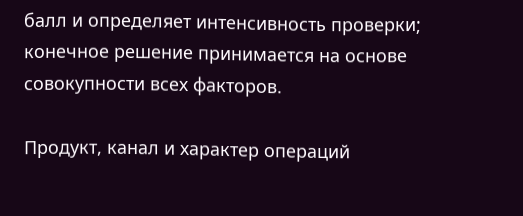балл и определяет интенсивность проверки; конечное решение принимается на основе совокупности всех факторов.

Продукт, канал и характер операций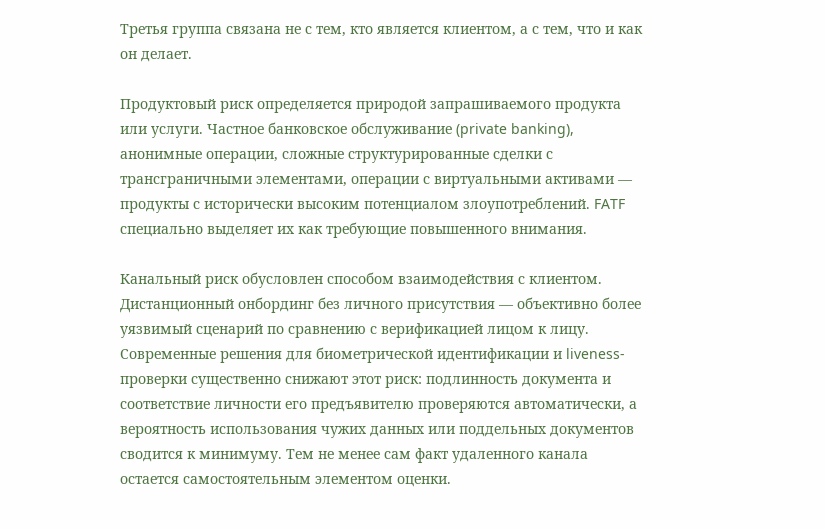Третья группа связана не с тем, кто является клиентом, а с тем, что и как он делает.

Продуктовый риск определяется природой запрашиваемого продукта или услуги. Частное банковское обслуживание (private banking), анонимные операции, сложные структурированные сделки с трансграничными элементами, операции с виртуальными активами — продукты с исторически высоким потенциалом злоупотреблений. FATF специально выделяет их как требующие повышенного внимания.

Канальный риск обусловлен способом взаимодействия с клиентом. Дистанционный онбординг без личного присутствия — объективно более уязвимый сценарий по сравнению с верификацией лицом к лицу. Современные решения для биометрической идентификации и liveness-проверки существенно снижают этот риск: подлинность документа и соответствие личности его предъявителю проверяются автоматически, а вероятность использования чужих данных или поддельных документов сводится к минимуму. Тем не менее сам факт удаленного канала остается самостоятельным элементом оценки.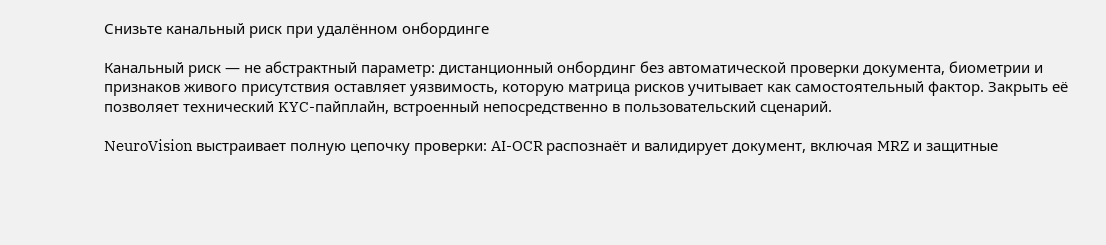Снизьте канальный риск при удалённом онбординге

Канальный риск — не абстрактный параметр: дистанционный онбординг без автоматической проверки документа, биометрии и признаков живого присутствия оставляет уязвимость, которую матрица рисков учитывает как самостоятельный фактор. Закрыть её позволяет технический KYC-пайплайн, встроенный непосредственно в пользовательский сценарий.

NeuroVision выстраивает полную цепочку проверки: AI-OCR распознаёт и валидирует документ, включая MRZ и защитные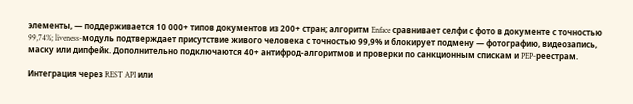элементы, — поддерживается 10 000+ типов документов из 200+ стран; алгоритм Enface сравнивает селфи с фото в документе с точностью 99,74%; liveness-модуль подтверждает присутствие живого человека с точностью 99,9% и блокирует подмену — фотографию, видеозапись, маску или дипфейк. Дополнительно подключаются 40+ антифрод-алгоритмов и проверки по санкционным спискам и PEP-реестрам.

Интеграция через REST API или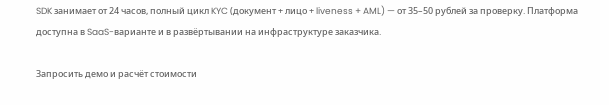SDK занимает от 24 часов, полный цикл KYC (документ + лицо + liveness + AML) — от 35–50 рублей за проверку. Платформа доступна в SaaS-варианте и в развёртывании на инфраструктуре заказчика.

Запросить демо и расчёт стоимости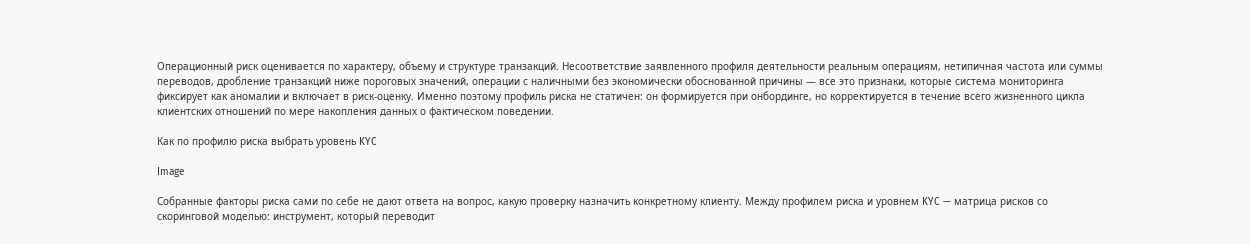Операционный риск оценивается по характеру, объему и структуре транзакций. Несоответствие заявленного профиля деятельности реальным операциям, нетипичная частота или суммы переводов, дробление транзакций ниже пороговых значений, операции с наличными без экономически обоснованной причины — все это признаки, которые система мониторинга фиксирует как аномалии и включает в риск-оценку. Именно поэтому профиль риска не статичен: он формируется при онбординге, но корректируется в течение всего жизненного цикла клиентских отношений по мере накопления данных о фактическом поведении.

Как по профилю риска выбрать уровень KYC

Image

Собранные факторы риска сами по себе не дают ответа на вопрос, какую проверку назначить конкретному клиенту. Между профилем риска и уровнем KYC — матрица рисков со скоринговой моделью: инструмент, который переводит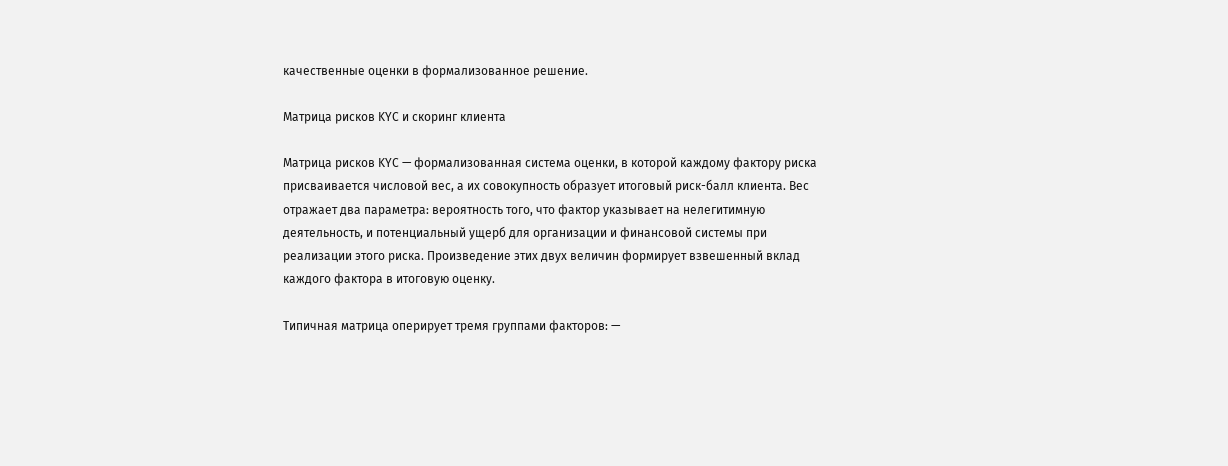качественные оценки в формализованное решение.

Матрица рисков KYC и скоринг клиента

Матрица рисков KYC — формализованная система оценки, в которой каждому фактору риска присваивается числовой вес, а их совокупность образует итоговый риск-балл клиента. Вес отражает два параметра: вероятность того, что фактор указывает на нелегитимную деятельность, и потенциальный ущерб для организации и финансовой системы при реализации этого риска. Произведение этих двух величин формирует взвешенный вклад каждого фактора в итоговую оценку.

Типичная матрица оперирует тремя группами факторов: —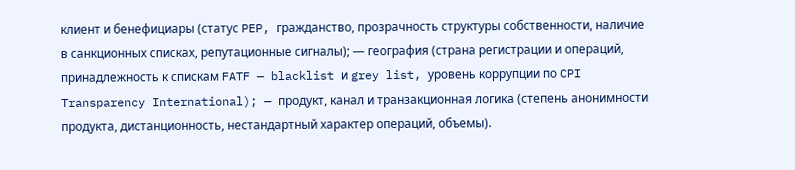клиент и бенефициары (статус PEP, гражданство, прозрачность структуры собственности, наличие в санкционных списках, репутационные сигналы); — география (страна регистрации и операций, принадлежность к спискам FATF — blacklist и grey list, уровень коррупции по CPI Transparency International); — продукт, канал и транзакционная логика (степень анонимности продукта, дистанционность, нестандартный характер операций, объемы).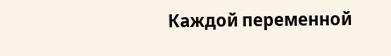Каждой переменной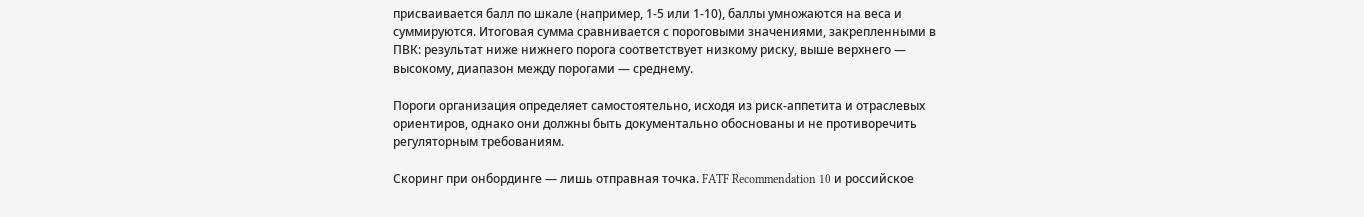присваивается балл по шкале (например, 1-5 или 1-10), баллы умножаются на веса и суммируются. Итоговая сумма сравнивается с пороговыми значениями, закрепленными в ПВК: результат ниже нижнего порога соответствует низкому риску, выше верхнего — высокому, диапазон между порогами — среднему.

Пороги организация определяет самостоятельно, исходя из риск-аппетита и отраслевых ориентиров, однако они должны быть документально обоснованы и не противоречить регуляторным требованиям.

Скоринг при онбординге — лишь отправная точка. FATF Recommendation 10 и российское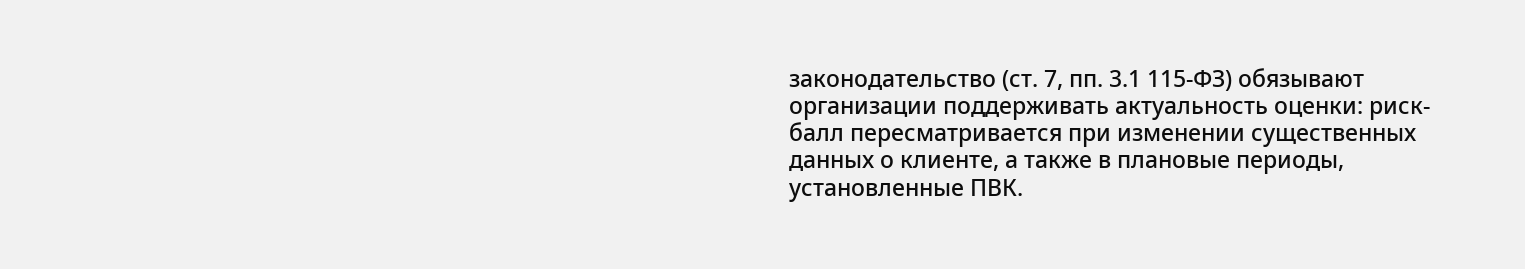законодательство (ст. 7, пп. 3.1 115-ФЗ) обязывают организации поддерживать актуальность оценки: риск-балл пересматривается при изменении существенных данных о клиенте, а также в плановые периоды, установленные ПВК.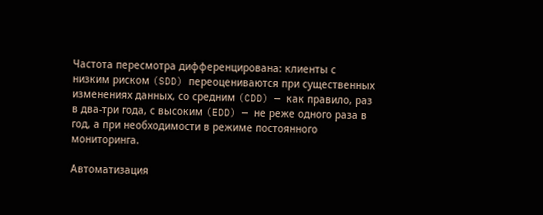Частота пересмотра дифференцирована: клиенты с низким риском (SDD) переоцениваются при существенных изменениях данных, со средним (CDD) — как правило, раз в два-три года, с высоким (EDD) — не реже одного раза в год, а при необходимости в режиме постоянного мониторинга.

Автоматизация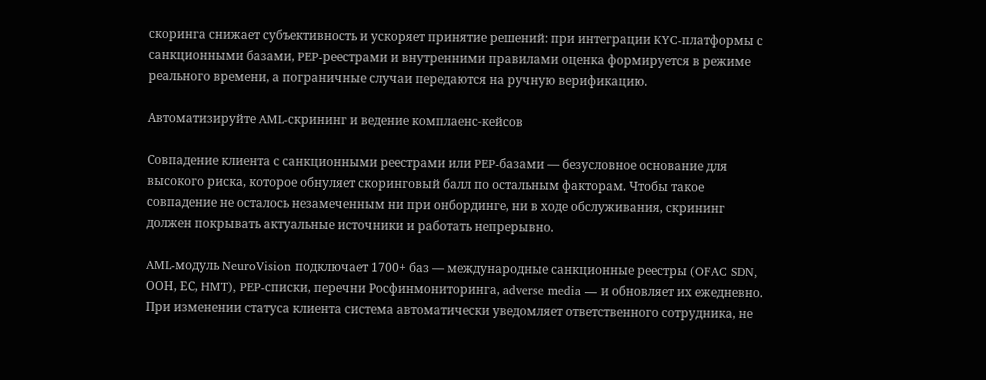скоринга снижает субъективность и ускоряет принятие решений: при интеграции KYC-платформы с санкционными базами, PEP-реестрами и внутренними правилами оценка формируется в режиме реального времени, а пограничные случаи передаются на ручную верификацию.

Автоматизируйте AML-скрининг и ведение комплаенс-кейсов

Совпадение клиента с санкционными реестрами или PEP-базами — безусловное основание для высокого риска, которое обнуляет скоринговый балл по остальным факторам. Чтобы такое совпадение не осталось незамеченным ни при онбординге, ни в ходе обслуживания, скрининг должен покрывать актуальные источники и работать непрерывно.

AML-модуль NeuroVision подключает 1700+ баз — международные санкционные реестры (OFAC SDN, ООН, ЕС, HMT), PEP-списки, перечни Росфинмониторинга, adverse media — и обновляет их ежедневно. При изменении статуса клиента система автоматически уведомляет ответственного сотрудника, не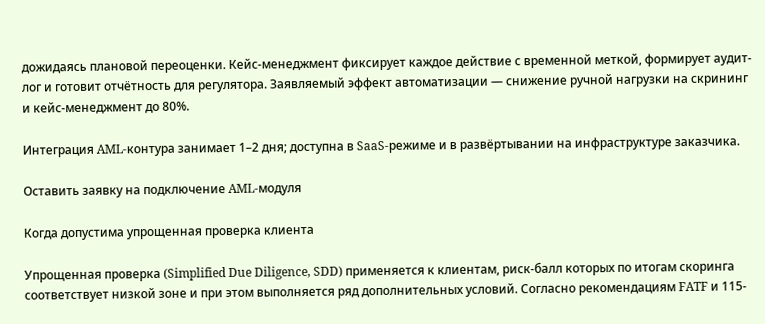дожидаясь плановой переоценки. Кейс-менеджмент фиксирует каждое действие с временной меткой, формирует аудит-лог и готовит отчётность для регулятора. Заявляемый эффект автоматизации — снижение ручной нагрузки на скрининг и кейс-менеджмент до 80%.

Интеграция AML-контура занимает 1–2 дня; доступна в SaaS-режиме и в развёртывании на инфраструктуре заказчика.

Оставить заявку на подключение AML-модуля

Когда допустима упрощенная проверка клиента

Упрощенная проверка (Simplified Due Diligence, SDD) применяется к клиентам, риск-балл которых по итогам скоринга соответствует низкой зоне и при этом выполняется ряд дополнительных условий. Согласно рекомендациям FATF и 115-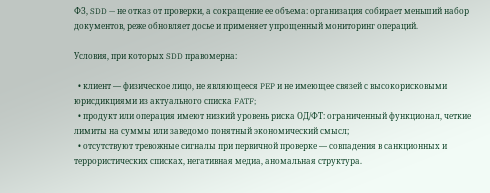ФЗ, SDD — не отказ от проверки, а сокращение ее объема: организация собирает меньший набор документов, реже обновляет досье и применяет упрощенный мониторинг операций.

Условия, при которых SDD правомерна:

  • клиент — физическое лицо, не являющееся PEP и не имеющее связей с высокорисковыми юрисдикциями из актуального списка FATF;
  • продукт или операция имеют низкий уровень риска ОД/ФТ: ограниченный функционал, четкие лимиты на суммы или заведомо понятный экономический смысл;
  • отсутствуют тревожные сигналы при первичной проверке — совпадения в санкционных и террористических списках, негативная медиа, аномальная структура.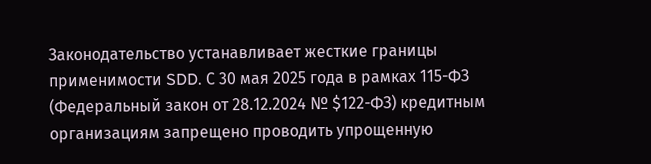Законодательство устанавливает жесткие границы применимости SDD. С 30 мая 2025 года в рамках 115-ФЗ (Федеральный закон от 28.12.2024 № $122-ФЗ) кредитным организациям запрещено проводить упрощенную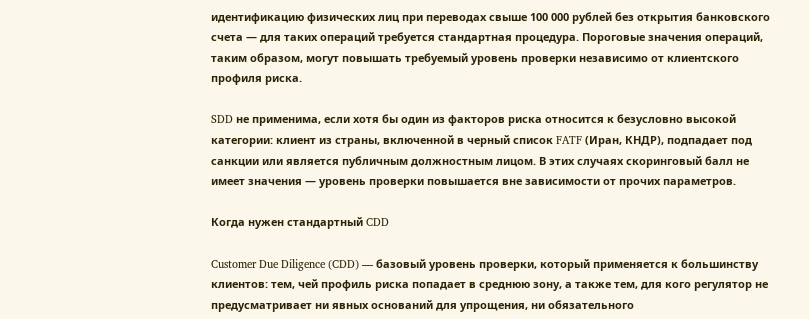идентификацию физических лиц при переводах свыше 100 000 рублей без открытия банковского счета — для таких операций требуется стандартная процедура. Пороговые значения операций, таким образом, могут повышать требуемый уровень проверки независимо от клиентского профиля риска.

SDD не применима, если хотя бы один из факторов риска относится к безусловно высокой категории: клиент из страны, включенной в черный список FATF (Иран, КНДР), подпадает под санкции или является публичным должностным лицом. В этих случаях скоринговый балл не имеет значения — уровень проверки повышается вне зависимости от прочих параметров.

Когда нужен стандартный CDD

Customer Due Diligence (CDD) — базовый уровень проверки, который применяется к большинству клиентов: тем, чей профиль риска попадает в среднюю зону, а также тем, для кого регулятор не предусматривает ни явных оснований для упрощения, ни обязательного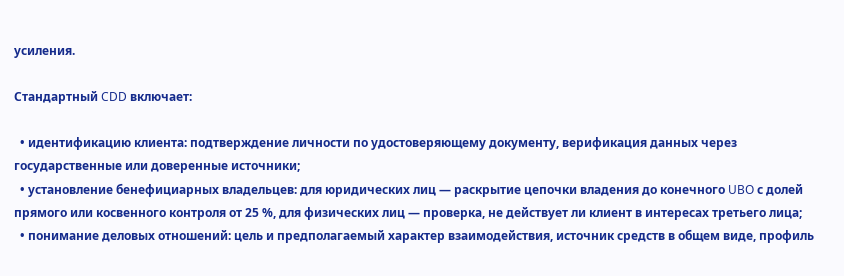усиления.

Стандартный CDD включает:

  • идентификацию клиента: подтверждение личности по удостоверяющему документу, верификация данных через государственные или доверенные источники;
  • установление бенефициарных владельцев: для юридических лиц — раскрытие цепочки владения до конечного UBO с долей прямого или косвенного контроля от 25 %, для физических лиц — проверка, не действует ли клиент в интересах третьего лица;
  • понимание деловых отношений: цель и предполагаемый характер взаимодействия, источник средств в общем виде, профиль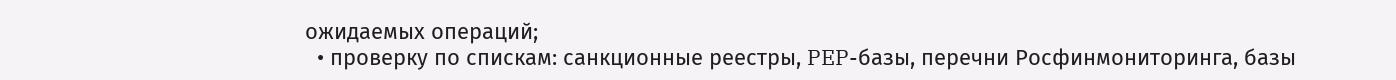ожидаемых операций;
  • проверку по спискам: санкционные реестры, PEP-базы, перечни Росфинмониторинга, базы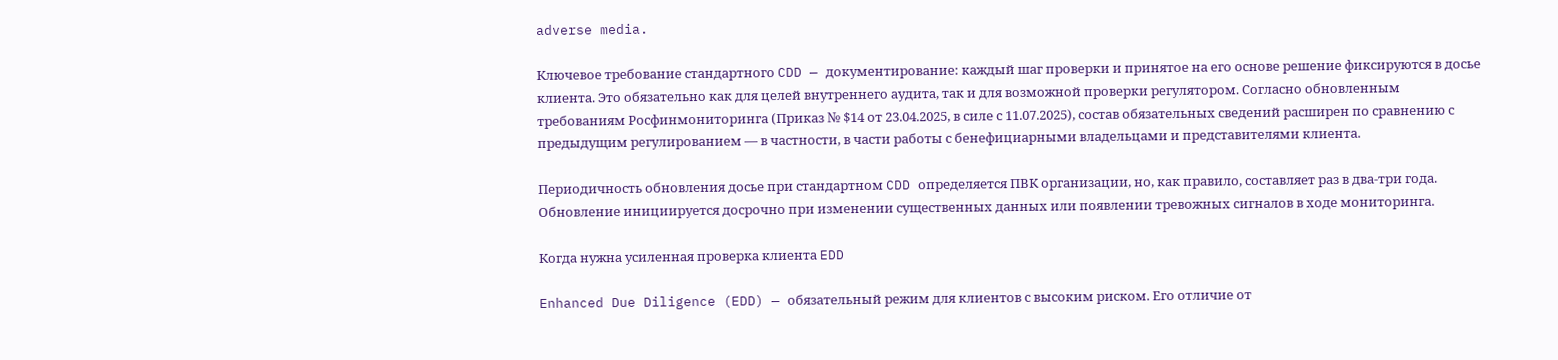adverse media.

Ключевое требование стандартного CDD — документирование: каждый шаг проверки и принятое на его основе решение фиксируются в досье клиента. Это обязательно как для целей внутреннего аудита, так и для возможной проверки регулятором. Согласно обновленным требованиям Росфинмониторинга (Приказ № $14 от 23.04.2025, в силе с 11.07.2025), состав обязательных сведений расширен по сравнению с предыдущим регулированием — в частности, в части работы с бенефициарными владельцами и представителями клиента.

Периодичность обновления досье при стандартном CDD определяется ПВК организации, но, как правило, составляет раз в два-три года. Обновление инициируется досрочно при изменении существенных данных или появлении тревожных сигналов в ходе мониторинга.

Когда нужна усиленная проверка клиента EDD

Enhanced Due Diligence (EDD) — обязательный режим для клиентов с высоким риском. Его отличие от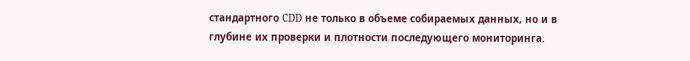стандартного CDD не только в объеме собираемых данных, но и в глубине их проверки и плотности последующего мониторинга.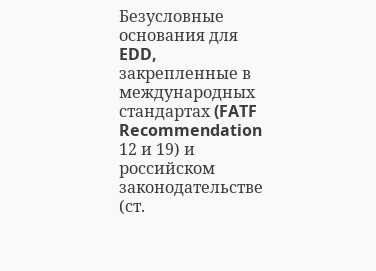Безусловные основания для EDD, закрепленные в международных стандартах (FATF Recommendation 12 и 19) и российском законодательстве (ст.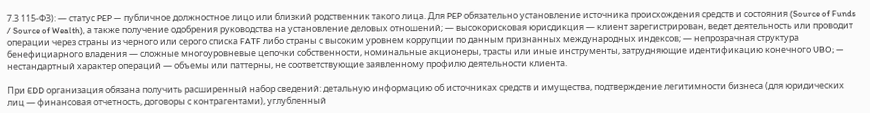7.3 115-ФЗ): — статус PEP — публичное должностное лицо или близкий родственник такого лица. Для PEP обязательно установление источника происхождения средств и состояния (Source of Funds / Source of Wealth), а также получение одобрения руководства на установление деловых отношений; — высокорисковая юрисдикция — клиент зарегистрирован, ведет деятельность или проводит операции через страны из черного или серого списка FATF либо страны с высоким уровнем коррупции по данным признанных международных индексов; — непрозрачная структура бенефициарного владения — сложные многоуровневые цепочки собственности, номинальные акционеры, трасты или иные инструменты, затрудняющие идентификацию конечного UBO; — нестандартный характер операций — объемы или паттерны, не соответствующие заявленному профилю деятельности клиента.

При EDD организация обязана получить расширенный набор сведений: детальную информацию об источниках средств и имущества, подтверждение легитимности бизнеса (для юридических лиц — финансовая отчетность, договоры с контрагентами), углубленный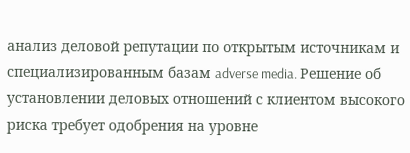анализ деловой репутации по открытым источникам и специализированным базам adverse media. Решение об установлении деловых отношений с клиентом высокого риска требует одобрения на уровне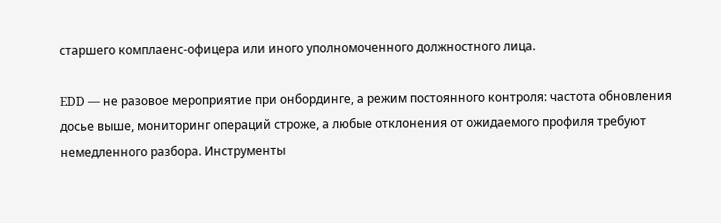старшего комплаенс-офицера или иного уполномоченного должностного лица.

EDD — не разовое мероприятие при онбординге, а режим постоянного контроля: частота обновления досье выше, мониторинг операций строже, а любые отклонения от ожидаемого профиля требуют немедленного разбора. Инструменты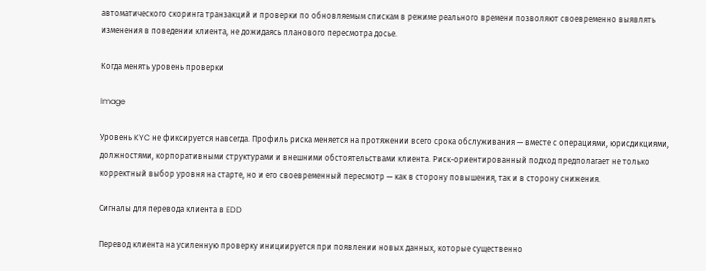автоматического скоринга транзакций и проверки по обновляемым спискам в режиме реального времени позволяют своевременно выявлять изменения в поведении клиента, не дожидаясь планового пересмотра досье.

Когда менять уровень проверки

Image

Уровень KYC не фиксируется навсегда. Профиль риска меняется на протяжении всего срока обслуживания — вместе с операциями, юрисдикциями, должностями, корпоративными структурами и внешними обстоятельствами клиента. Риск-ориентированный подход предполагает не только корректный выбор уровня на старте, но и его своевременный пересмотр — как в сторону повышения, так и в сторону снижения.

Сигналы для перевода клиента в EDD

Перевод клиента на усиленную проверку инициируется при появлении новых данных, которые существенно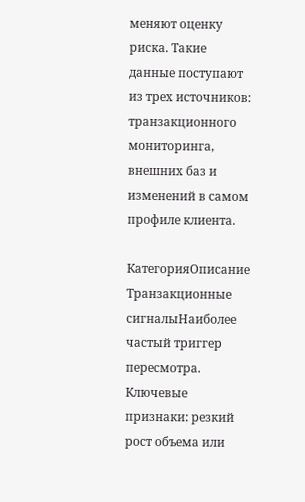меняют оценку риска. Такие данные поступают из трех источников: транзакционного мониторинга, внешних баз и изменений в самом профиле клиента.

КатегорияОписание
Транзакционные сигналыНаиболее частый триггер пересмотра. Ключевые признаки: резкий рост объема или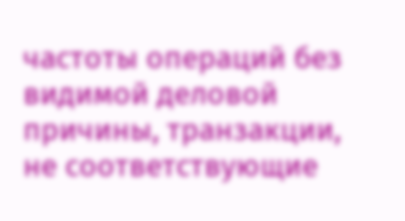частоты операций без видимой деловой причины, транзакции, не соответствующие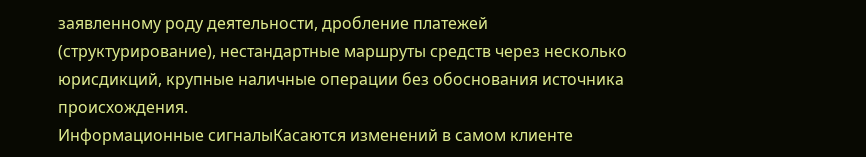заявленному роду деятельности, дробление платежей (структурирование), нестандартные маршруты средств через несколько юрисдикций, крупные наличные операции без обоснования источника происхождения.
Информационные сигналыКасаются изменений в самом клиенте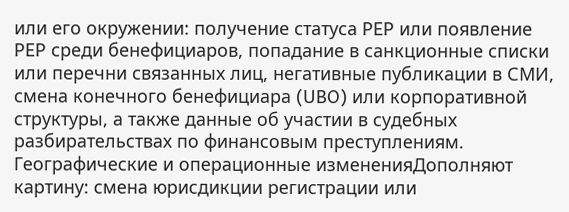или его окружении: получение статуса PEP или появление PEP среди бенефициаров, попадание в санкционные списки или перечни связанных лиц, негативные публикации в СМИ, смена конечного бенефициара (UBO) или корпоративной структуры, а также данные об участии в судебных разбирательствах по финансовым преступлениям.
Географические и операционные измененияДополняют картину: смена юрисдикции регистрации или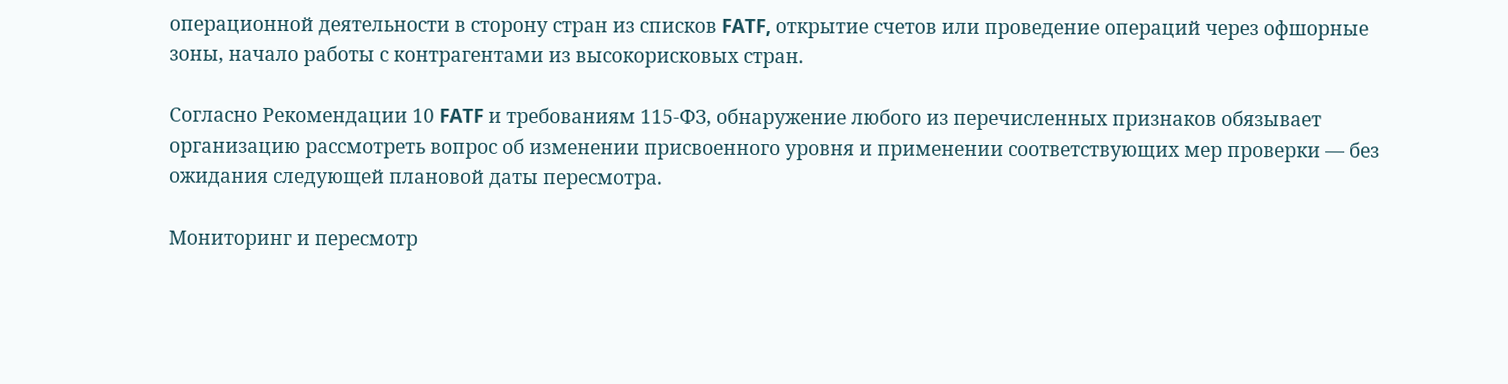операционной деятельности в сторону стран из списков FATF, открытие счетов или проведение операций через офшорные зоны, начало работы с контрагентами из высокорисковых стран.

Согласно Рекомендации 10 FATF и требованиям 115-ФЗ, обнаружение любого из перечисленных признаков обязывает организацию рассмотреть вопрос об изменении присвоенного уровня и применении соответствующих мер проверки — без ожидания следующей плановой даты пересмотра.

Мониторинг и пересмотр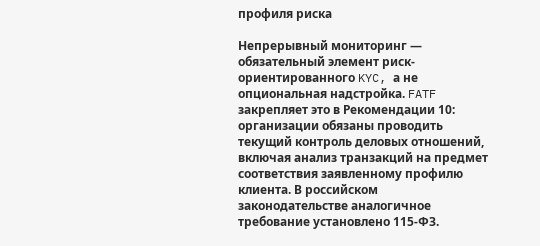профиля риска

Непрерывный мониторинг — обязательный элемент риск-ориентированного KYC, а не опциональная надстройка. FATF закрепляет это в Рекомендации 10: организации обязаны проводить текущий контроль деловых отношений, включая анализ транзакций на предмет соответствия заявленному профилю клиента. В российском законодательстве аналогичное требование установлено 115-ФЗ.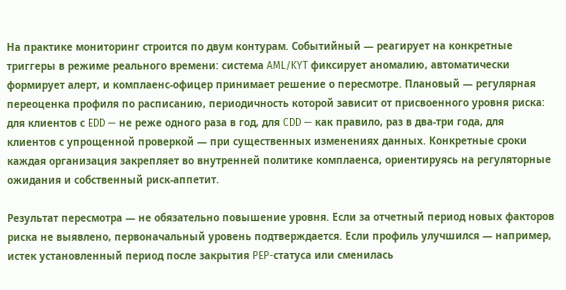На практике мониторинг строится по двум контурам. Событийный — реагирует на конкретные триггеры в режиме реального времени: система AML/KYT фиксирует аномалию, автоматически формирует алерт, и комплаенс-офицер принимает решение о пересмотре. Плановый — регулярная переоценка профиля по расписанию, периодичность которой зависит от присвоенного уровня риска: для клиентов с EDD — не реже одного раза в год, для CDD — как правило, раз в два-три года, для клиентов с упрощенной проверкой — при существенных изменениях данных. Конкретные сроки каждая организация закрепляет во внутренней политике комплаенса, ориентируясь на регуляторные ожидания и собственный риск-аппетит.

Результат пересмотра — не обязательно повышение уровня. Если за отчетный период новых факторов риска не выявлено, первоначальный уровень подтверждается. Если профиль улучшился — например, истек установленный период после закрытия PEP-статуса или сменилась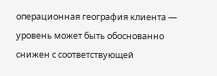операционная география клиента — уровень может быть обоснованно снижен с соответствующей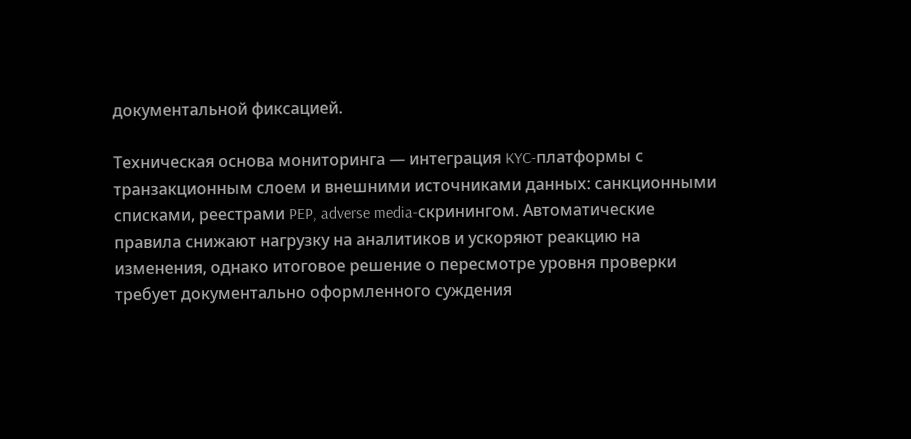документальной фиксацией.

Техническая основа мониторинга — интеграция KYC-платформы с транзакционным слоем и внешними источниками данных: санкционными списками, реестрами PEP, adverse media-скринингом. Автоматические правила снижают нагрузку на аналитиков и ускоряют реакцию на изменения, однако итоговое решение о пересмотре уровня проверки требует документально оформленного суждения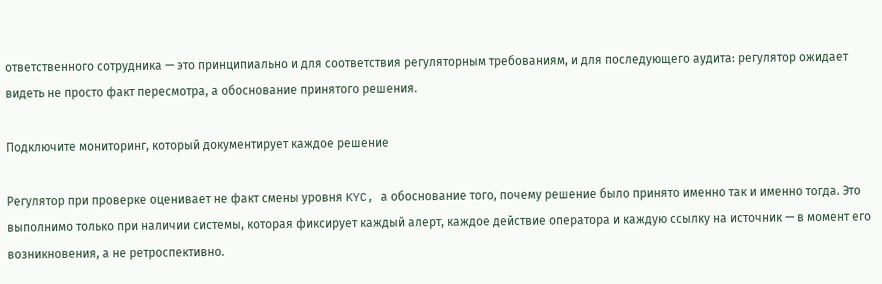ответственного сотрудника — это принципиально и для соответствия регуляторным требованиям, и для последующего аудита: регулятор ожидает видеть не просто факт пересмотра, а обоснование принятого решения.

Подключите мониторинг, который документирует каждое решение

Регулятор при проверке оценивает не факт смены уровня KYC, а обоснование того, почему решение было принято именно так и именно тогда. Это выполнимо только при наличии системы, которая фиксирует каждый алерт, каждое действие оператора и каждую ссылку на источник — в момент его возникновения, а не ретроспективно.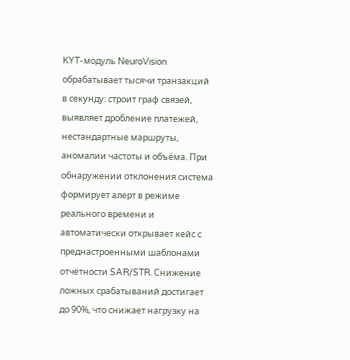KYT-модуль NeuroVision обрабатывает тысячи транзакций в секунду: строит граф связей, выявляет дробление платежей, нестандартные маршруты, аномалии частоты и объёма. При обнаружении отклонения система формирует алерт в режиме реального времени и автоматически открывает кейс с преднастроенными шаблонами отчётности SAR/STR. Снижение ложных срабатываний достигает до 90%, что снижает нагрузку на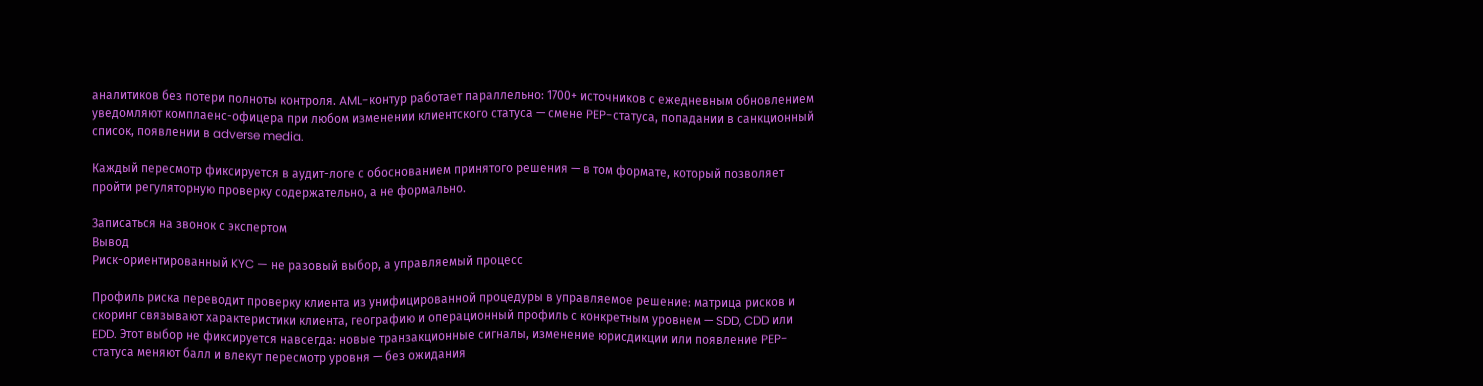аналитиков без потери полноты контроля. AML-контур работает параллельно: 1700+ источников с ежедневным обновлением уведомляют комплаенс-офицера при любом изменении клиентского статуса — смене PEP-статуса, попадании в санкционный список, появлении в adverse media.

Каждый пересмотр фиксируется в аудит-логе с обоснованием принятого решения — в том формате, который позволяет пройти регуляторную проверку содержательно, а не формально.

Записаться на звонок с экспертом
Вывод
Риск-ориентированный KYC — не разовый выбор, а управляемый процесс

Профиль риска переводит проверку клиента из унифицированной процедуры в управляемое решение: матрица рисков и скоринг связывают характеристики клиента, географию и операционный профиль с конкретным уровнем — SDD, CDD или EDD. Этот выбор не фиксируется навсегда: новые транзакционные сигналы, изменение юрисдикции или появление PEP-статуса меняют балл и влекут пересмотр уровня — без ожидания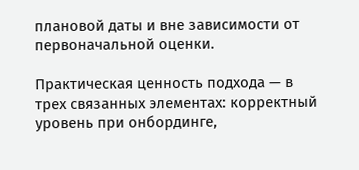плановой даты и вне зависимости от первоначальной оценки.

Практическая ценность подхода — в трех связанных элементах: корректный уровень при онбординге,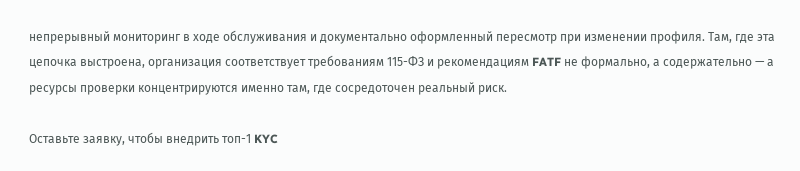непрерывный мониторинг в ходе обслуживания и документально оформленный пересмотр при изменении профиля. Там, где эта цепочка выстроена, организация соответствует требованиям 115-ФЗ и рекомендациям FATF не формально, а содержательно — а ресурсы проверки концентрируются именно там, где сосредоточен реальный риск.

Оставьте заявку, чтобы внедрить топ-1 KYC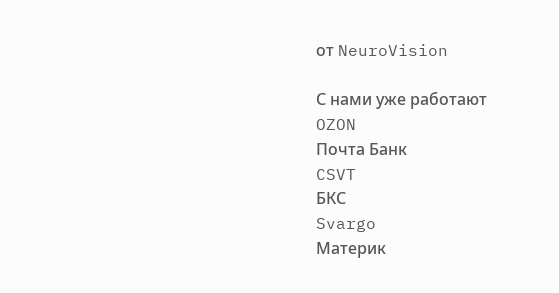от NeuroVision

С нами уже работают
OZON
Почта Банк
CSVT
БКС
Svargo
Материк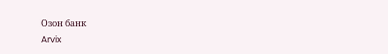Озон банк
Arvix